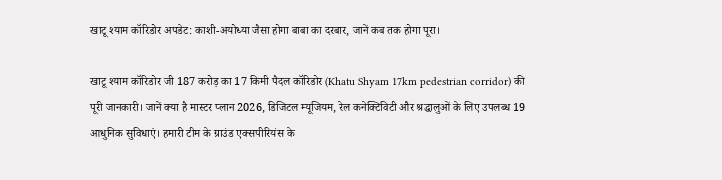खाटू श्याम कॉरिडोर अपडेट: काशी-अयोध्या जैसा होगा बाबा का दरबार, जानें कब तक होगा पूरा।

खाटू श्याम कॉरिडोर जी 187 करोड़ का 17 किमी पैदल कॉरिडोर (Khatu Shyam 17km pedestrian corridor) की पूरी जानकारी। जानें क्या है मास्टर प्लान 2026, डिजिटल म्यूजियम, रेल कनेक्टिविटी और श्रद्धालुओं के लिए उपलब्ध 19 आधुनिक सुविधाएं। हमारी टीम के ग्राउंड एक्सपीरियंस के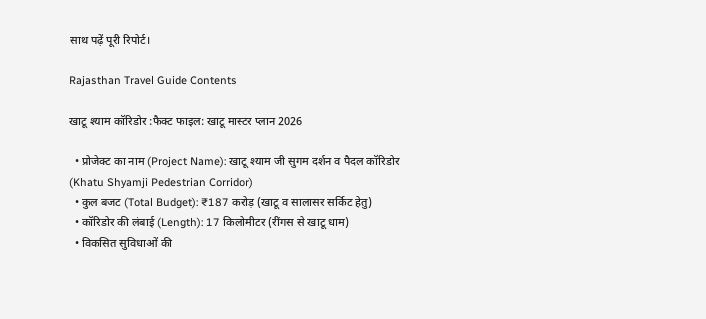साथ पढ़ें पूरी रिपोर्ट।

Rajasthan Travel Guide Contents

खाटू श्याम कॉरिडोर :फैक्ट फाइल: खाटू मास्टर प्लान 2026

  • प्रोजेक्ट का नाम (Project Name): खाटू श्याम जी सुगम दर्शन व पैदल कॉरिडोर (Khatu Shyamji Pedestrian Corridor)
  • कुल बजट (Total Budget): ₹187 करोड़ (खाटू व सालासर सर्किट हेतु)
  • कॉरिडोर की लंबाई (Length): 17 किलोमीटर (रींगस से खाटू धाम)
  • विकसित सुविधाओं की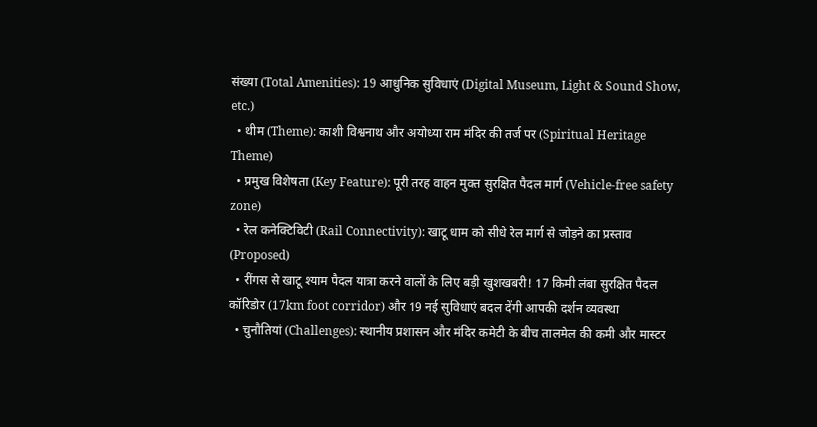संख्या (Total Amenities): 19 आधुनिक सुविधाएं (Digital Museum, Light & Sound Show, etc.)
  • थीम (Theme): काशी विश्वनाथ और अयोध्या राम मंदिर की तर्ज पर (Spiritual Heritage Theme)
  • प्रमुख विशेषता (Key Feature): पूरी तरह वाहन मुक्त सुरक्षित पैदल मार्ग (Vehicle-free safety zone)
  • रेल कनेक्टिविटी (Rail Connectivity): खाटू धाम को सीधे रेल मार्ग से जोड़ने का प्रस्ताव (Proposed)
  • रींगस से खाटू श्याम पैदल यात्रा करने वालों के लिए बड़ी खुशखबरी! 17 किमी लंबा सुरक्षित पैदल कॉरिडोर (17km foot corridor) और 19 नई सुविधाएं बदल देंगी आपकी दर्शन व्यवस्था
  • चुनौतियां (Challenges): स्थानीय प्रशासन और मंदिर कमेटी के बीच तालमेल की कमी और मास्टर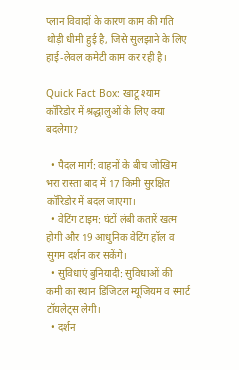प्लान विवादों के कारण काम की गति थोड़ी धीमी हुई है, जिसे सुलझाने के लिए हाई-लेवल कमेटी काम कर रही है।

Quick Fact Box: खाटू श्याम कॉरिडोर में श्रद्धालुओं के लिए क्या बदलेगा?

  • पैदल मार्ग: वाहनों के बीच जोखिम भरा रास्ता बाद में 17 किमी सुरक्षित कॉरिडोर में बदल जाएगा।
  • वेटिंग टाइम: घंटों लंबी कतारें खत्म होगी और 19 आधुनिक वेटिंग हॉल व सुगम दर्शन कर सकेंगे।
  • सुविधाएं बुनियादी: सुविधाओं की कमी का स्थान डिजिटल म्यूजियम व स्मार्ट टॉयलेट्स लेगी।
  • दर्शन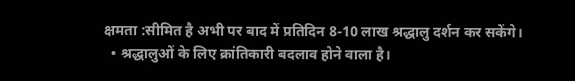क्षमता :सीमित है अभी पर बाद में प्रतिदिन 8-10 लाख श्रद्धालु दर्शन कर सकेंगे।
  • श्रद्धालुओं के लिए क्रांतिकारी बदलाव होने वाला है।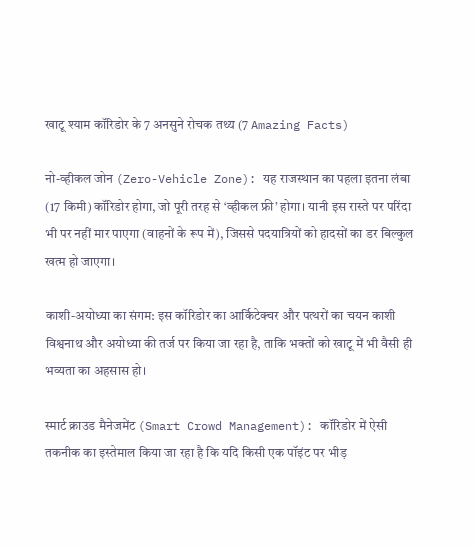खाटू श्याम कॉरिडोर के 7 अनसुने रोचक तथ्य (7 Amazing Facts)

नो-व्हीकल जोन (Zero-Vehicle Zone): यह राजस्थान का पहला इतना लंबा (17 किमी) कॉरिडोर होगा, जो पूरी तरह से ‘व्हीकल फ्री’ होगा। यानी इस रास्ते पर परिंदा भी पर नहीं मार पाएगा (वाहनों के रूप में), जिससे पदयात्रियों को हादसों का डर बिल्कुल खत्म हो जाएगा।

काशी-अयोध्या का संगम: इस कॉरिडोर का आर्किटेक्चर और पत्थरों का चयन काशी विश्वनाथ और अयोध्या की तर्ज पर किया जा रहा है, ताकि भक्तों को खाटू में भी वैसी ही भव्यता का अहसास हो।

स्मार्ट क्राउड मैनेजमेंट (Smart Crowd Management): कॉरिडोर में ऐसी तकनीक का इस्तेमाल किया जा रहा है कि यदि किसी एक पॉइंट पर भीड़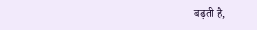बढ़ती है,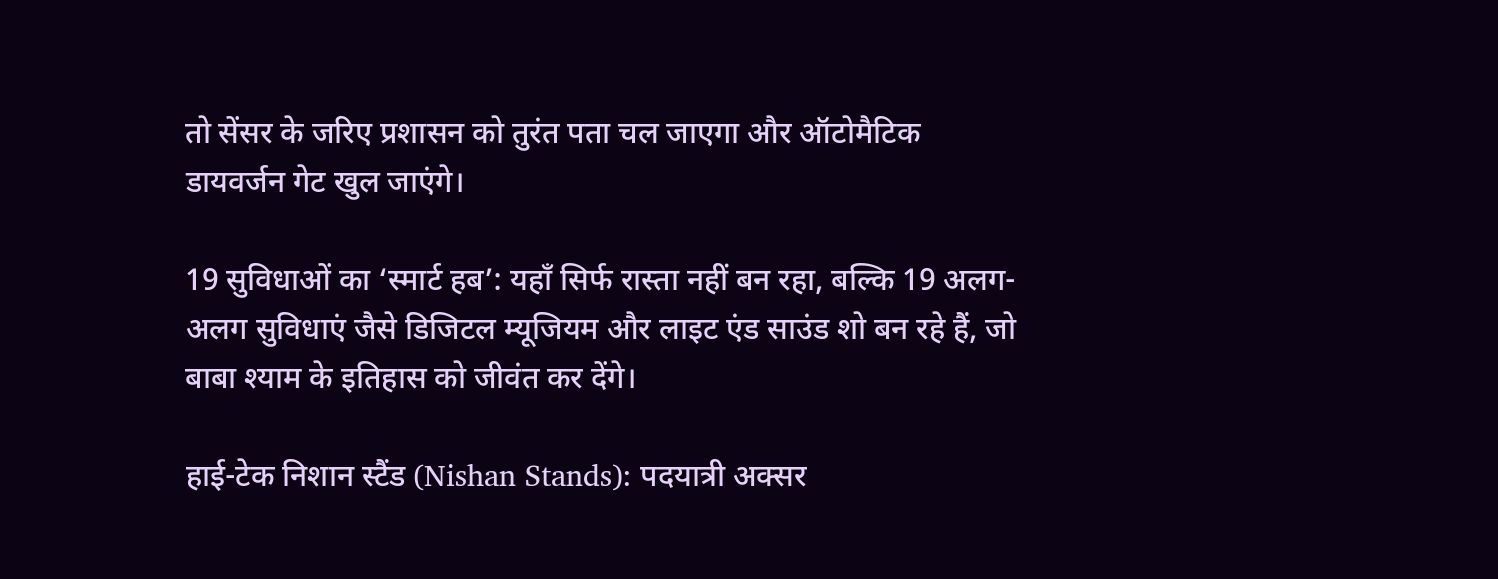तो सेंसर के जरिए प्रशासन को तुरंत पता चल जाएगा और ऑटोमैटिक डायवर्जन गेट खुल जाएंगे।

19 सुविधाओं का ‘स्मार्ट हब’: यहाँ सिर्फ रास्ता नहीं बन रहा, बल्कि 19 अलग-अलग सुविधाएं जैसे डिजिटल म्यूजियम और लाइट एंड साउंड शो बन रहे हैं, जो बाबा श्याम के इतिहास को जीवंत कर देंगे।

हाई-टेक निशान स्टैंड (Nishan Stands): पदयात्री अक्सर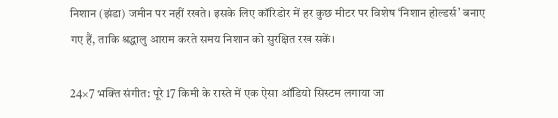निशान (झंडा) जमीन पर नहीं रखते। इसके लिए कॉरिडोर में हर कुछ मीटर पर विशेष ‘निशान होल्डर्स’ बनाए गए हैं, ताकि श्रद्धालु आराम करते समय निशान को सुरक्षित रख सकें।

24×7 भक्ति संगीत: पूरे 17 किमी के रास्ते में एक ऐसा ऑडियो सिस्टम लगाया जा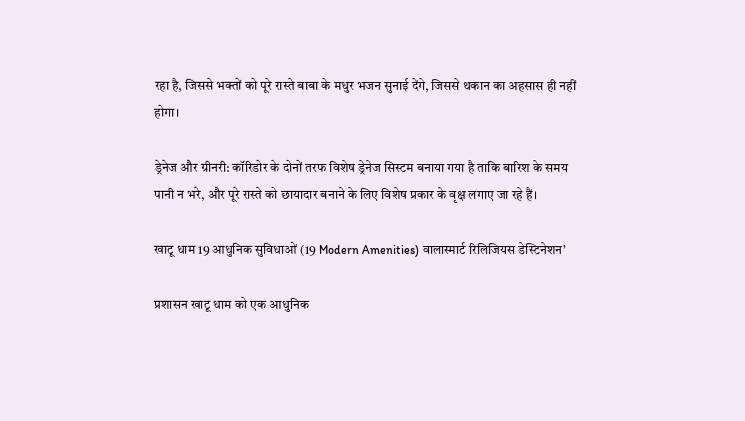रहा है, जिससे भक्तों को पूरे रास्ते बाबा के मधुर भजन सुनाई देंगे, जिससे थकान का अहसास ही नहीं होगा।

ड्रेनेज और ग्रीनरी: कॉरिडोर के दोनों तरफ विशेष ड्रेनेज सिस्टम बनाया गया है ताकि बारिश के समय पानी न भरे, और पूरे रास्ते को छायादार बनाने के लिए विशेष प्रकार के वृक्ष लगाए जा रहे हैं।

खाटू धाम 19 आधुनिक सुविधाओं (19 Modern Amenities) वालास्मार्ट रिलिजियस डेस्टिनेशन’

प्रशासन खाटू धाम को एक आधुनिक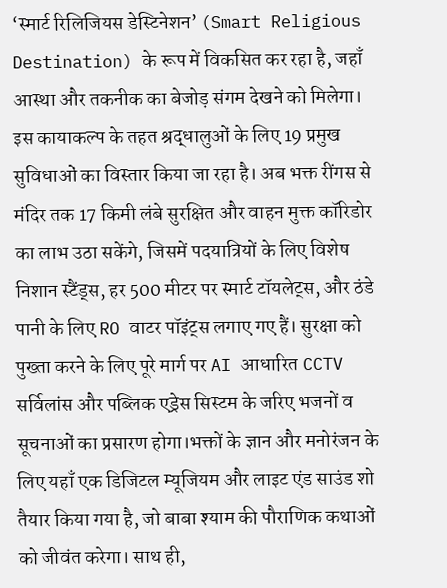‘स्मार्ट रिलिजियस डेस्टिनेशन’ (Smart Religious Destination) के रूप में विकसित कर रहा है, जहाँ आस्था और तकनीक का बेजोड़ संगम देखने को मिलेगा। इस कायाकल्प के तहत श्रद्धालुओं के लिए 19 प्रमुख सुविधाओं का विस्तार किया जा रहा है। अब भक्त रींगस से मंदिर तक 17 किमी लंबे सुरक्षित और वाहन मुक्त कॉरिडोर का लाभ उठा सकेंगे, जिसमें पदयात्रियों के लिए विशेष निशान स्टैंड्स, हर 500 मीटर पर स्मार्ट टॉयलेट्स, और ठंडे पानी के लिए RO वाटर पॉइंट्स लगाए गए हैं। सुरक्षा को पुख्ता करने के लिए पूरे मार्ग पर AI आधारित CCTV सर्विलांस और पब्लिक एड्रेस सिस्टम के जरिए भजनों व सूचनाओं का प्रसारण होगा।भक्तों के ज्ञान और मनोरंजन के लिए यहाँ एक डिजिटल म्यूजियम और लाइट एंड साउंड शो तैयार किया गया है, जो बाबा श्याम की पौराणिक कथाओं को जीवंत करेगा। साथ ही,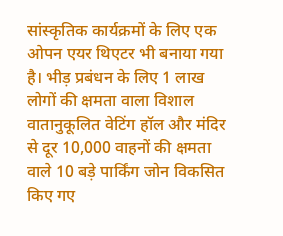सांस्कृतिक कार्यक्रमों के लिए एक ओपन एयर थिएटर भी बनाया गया है। भीड़ प्रबंधन के लिए 1 लाख लोगों की क्षमता वाला विशाल वातानुकूलित वेटिंग हॉल और मंदिर से दूर 10,000 वाहनों की क्षमता वाले 10 बड़े पार्किंग जोन विकसित किए गए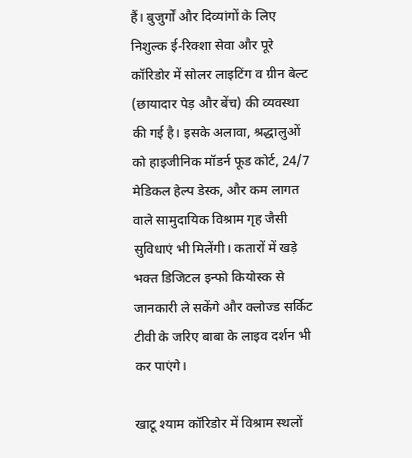हैं। बुजुर्गों और दिव्यांगों के लिए निशुल्क ई-रिक्शा सेवा और पूरे कॉरिडोर में सोलर लाइटिंग व ग्रीन बेल्ट (छायादार पेड़ और बेंच) की व्यवस्था की गई है। इसके अलावा, श्रद्धालुओं को हाइजीनिक मॉडर्न फूड कोर्ट, 24/7 मेडिकल हेल्प डेस्क, और कम लागत वाले सामुदायिक विश्राम गृह जैसी सुविधाएं भी मिलेंगी। कतारों में खड़े भक्त डिजिटल इन्फो कियोस्क से जानकारी ले सकेंगे और क्लोज्ड सर्किट टीवी के जरिए बाबा के लाइव दर्शन भी कर पाएंगे।

खाटू श्याम कॉरिडोर में विश्राम स्थलों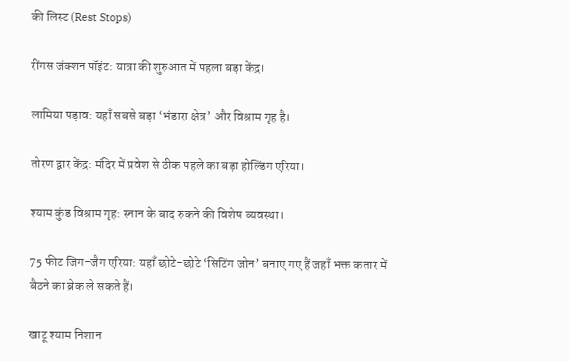की लिस्ट (Rest Stops)

रींगस जंक्शन पॉइंट: यात्रा की शुरुआत में पहला बड़ा केंद्र।

लामिया पड़ाव: यहाँ सबसे बड़ा ‘भंडारा क्षेत्र’ और विश्राम गृह है।

तोरण द्वार केंद्र: मंदिर में प्रवेश से ठीक पहले का बड़ा होल्डिंग एरिया।

श्याम कुंड विश्राम गृह: स्नान के बाद रुकने की विशेष व्यवस्था।

75 फीट जिग-जैग एरिया: यहाँ छोटे-छोटे ‘सिटिंग जोन’ बनाए गए हैं जहाँ भक्त कतार में बैठने का ब्रेक ले सकते हैं।

खाटू श्याम निशान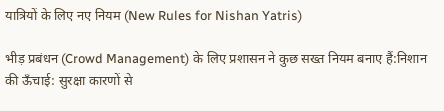यात्रियों के लिए नए नियम (New Rules for Nishan Yatris)

भीड़ प्रबंधन (Crowd Management) के लिए प्रशासन ने कुछ सख्त नियम बनाए हैं:निशान की ऊँचाई: सुरक्षा कारणों से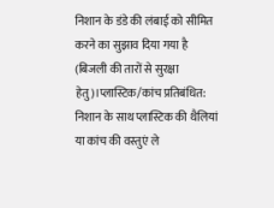निशान के डंडे की लंबाई को सीमित करने का सुझाव दिया गया है (बिजली की तारों से सुरक्षा हेतु)।प्लास्टिक/कांच प्रतिबंधित: निशान के साथ प्लास्टिक की थैलियां या कांच की वस्तुएं ले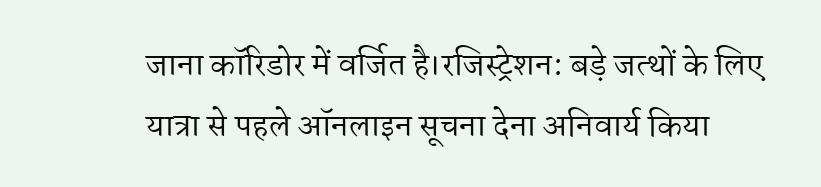जाना कॉरिडोर में वर्जित है।रजिस्ट्रेशन: बड़े जत्थों के लिए यात्रा से पहले ऑनलाइन सूचना देना अनिवार्य किया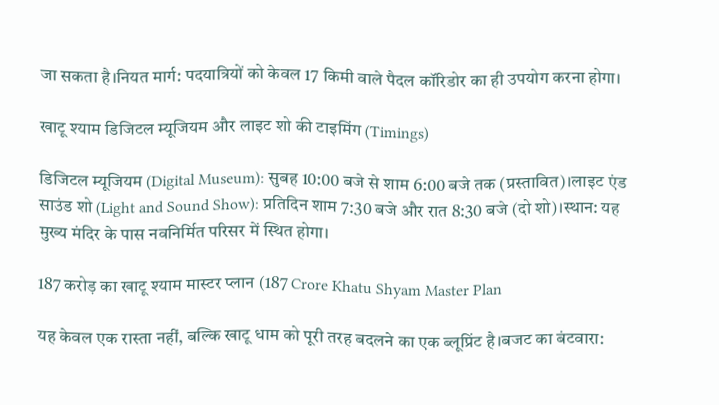जा सकता है।नियत मार्ग: पदयात्रियों को केवल 17 किमी वाले पैदल कॉरिडोर का ही उपयोग करना होगा।

खाटू श्याम डिजिटल म्यूजियम और लाइट शो की टाइमिंग (Timings)

डिजिटल म्यूजियम (Digital Museum): सुबह 10:00 बजे से शाम 6:00 बजे तक (प्रस्तावित)।लाइट एंड साउंड शो (Light and Sound Show): प्रतिदिन शाम 7:30 बजे और रात 8:30 बजे (दो शो)।स्थान: यह मुख्य मंदिर के पास नवनिर्मित परिसर में स्थित होगा।

187 करोड़ का खाटू श्याम मास्टर प्लान (187 Crore Khatu Shyam Master Plan

यह केवल एक रास्ता नहीं, बल्कि खाटू धाम को पूरी तरह बदलने का एक ब्लूप्रिंट है।बजट का बंटवारा: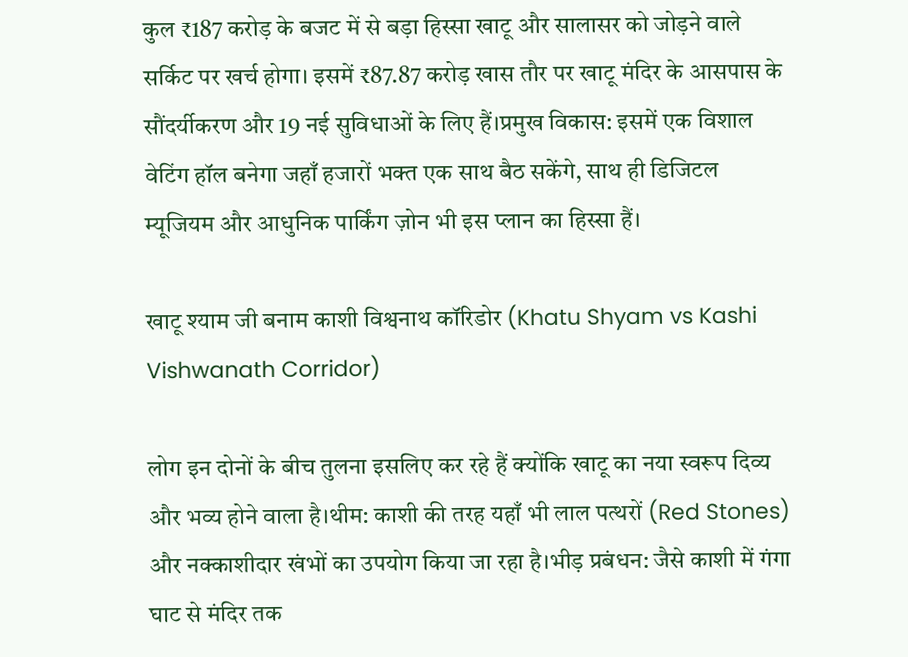कुल ₹187 करोड़ के बजट में से बड़ा हिस्सा खाटू और सालासर को जोड़ने वाले सर्किट पर खर्च होगा। इसमें ₹87.87 करोड़ खास तौर पर खाटू मंदिर के आसपास के सौंदर्यीकरण और 19 नई सुविधाओं के लिए हैं।प्रमुख विकास: इसमें एक विशाल वेटिंग हॉल बनेगा जहाँ हजारों भक्त एक साथ बैठ सकेंगे, साथ ही डिजिटल म्यूजियम और आधुनिक पार्किंग ज़ोन भी इस प्लान का हिस्सा हैं।

खाटू श्याम जी बनाम काशी विश्वनाथ कॉरिडोर (Khatu Shyam vs Kashi Vishwanath Corridor)

लोग इन दोनों के बीच तुलना इसलिए कर रहे हैं क्योंकि खाटू का नया स्वरूप दिव्य और भव्य होने वाला है।थीम: काशी की तरह यहाँ भी लाल पत्थरों (Red Stones) और नक्काशीदार खंभों का उपयोग किया जा रहा है।भीड़ प्रबंधन: जैसे काशी में गंगा घाट से मंदिर तक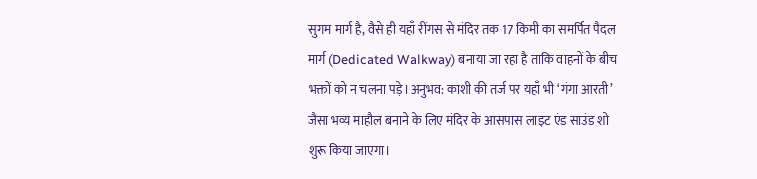सुगम मार्ग है, वैसे ही यहाँ रींगस से मंदिर तक 17 किमी का समर्पित पैदल मार्ग (Dedicated Walkway) बनाया जा रहा है ताकि वाहनों के बीच भक्तों को न चलना पड़े।अनुभव: काशी की तर्ज पर यहाँ भी ‘गंगा आरती’ जैसा भव्य माहौल बनाने के लिए मंदिर के आसपास लाइट एंड साउंड शो शुरू किया जाएगा।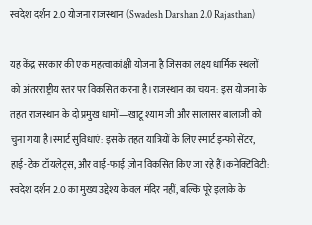स्वदेश दर्शन 2.0 योजना राजस्थान (Swadesh Darshan 2.0 Rajasthan)

यह केंद्र सरकार की एक महत्वाकांक्षी योजना है जिसका लक्ष्य धार्मिक स्थलों को अंतरराष्ट्रीय स्तर पर विकसित करना है।राजस्थान का चयन: इस योजना के तहत राजस्थान के दो प्रमुख धामों—खाटू श्याम जी और सालासर बालाजी को चुना गया है।स्मार्ट सुविधाएं: इसके तहत यात्रियों के लिए स्मार्ट इन्फो सेंटर, हाई-टेक टॉयलेट्स, और वाई-फाई ज़ोन विकसित किए जा रहे हैं।कनेक्टिविटी: स्वदेश दर्शन 2.0 का मुख्य उद्देश्य केवल मंदिर नहीं, बल्कि पूरे इलाके के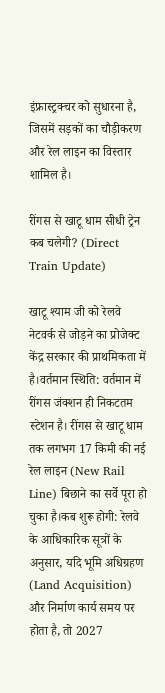इंफ्रास्ट्रक्चर को सुधारना है, जिसमें सड़कों का चौड़ीकरण और रेल लाइन का विस्तार शामिल है।

रींगस से खाटू धाम सीधी ट्रेन कब चलेगी? (Direct Train Update)

खाटू श्याम जी को रेलवे नेटवर्क से जोड़ने का प्रोजेक्ट केंद्र सरकार की प्राथमिकता में है।वर्तमान स्थिति: वर्तमान में रींगस जंक्शन ही निकटतम स्टेशन है। रींगस से खाटू धाम तक लगभग 17 किमी की नई रेल लाइन (New Rail Line) बिछाने का सर्वे पूरा हो चुका है।कब शुरू होगी: रेलवे के आधिकारिक सूत्रों के अनुसार, यदि भूमि अधिग्रहण (Land Acquisition) और निर्माण कार्य समय पर होता है, तो 2027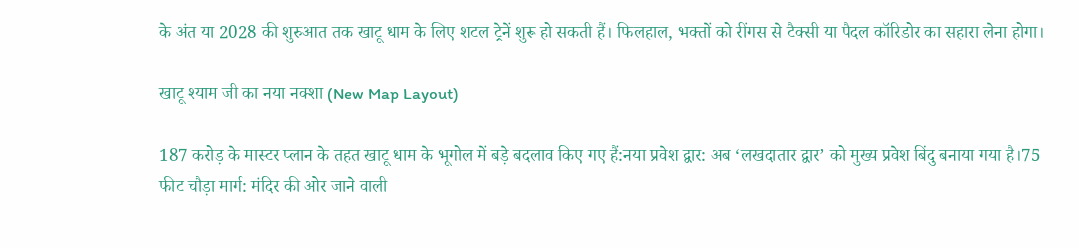के अंत या 2028 की शुरुआत तक खाटू धाम के लिए शटल ट्रेनें शुरू हो सकती हैं। फिलहाल, भक्तों को रींगस से टैक्सी या पैदल कॉरिडोर का सहारा लेना होगा।

खाटू श्याम जी का नया नक्शा (New Map Layout)

187 करोड़ के मास्टर प्लान के तहत खाटू धाम के भूगोल में बड़े बदलाव किए गए हैं:नया प्रवेश द्वार: अब ‘लखदातार द्वार’ को मुख्य प्रवेश बिंदु बनाया गया है।75 फीट चौड़ा मार्ग: मंदिर की ओर जाने वाली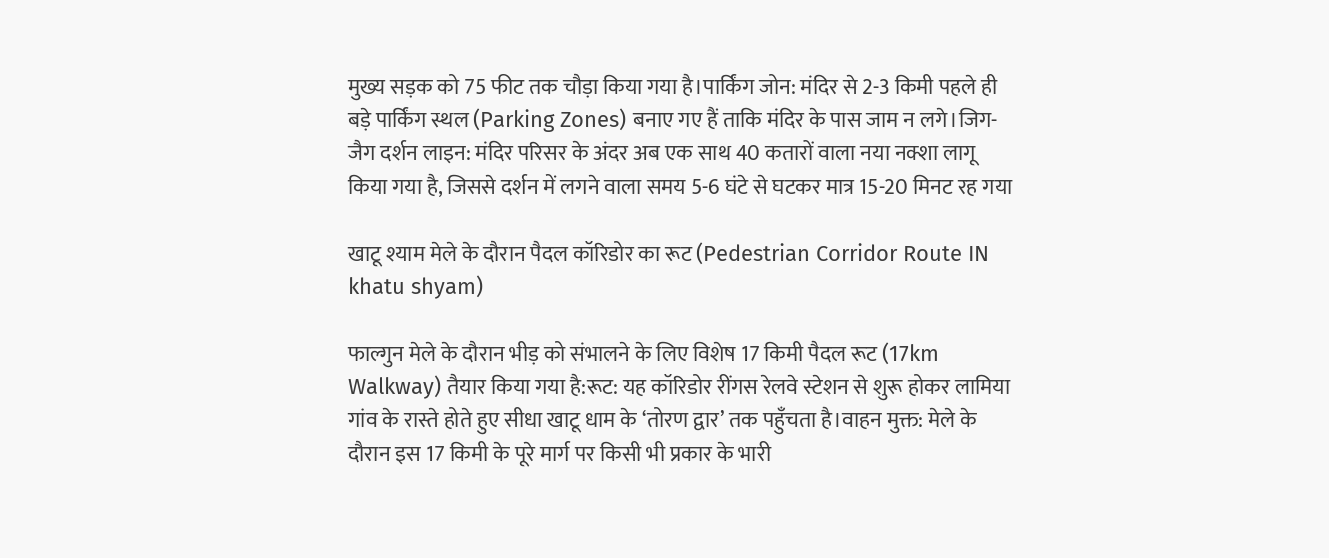मुख्य सड़क को 75 फीट तक चौड़ा किया गया है।पार्किंग जोन: मंदिर से 2-3 किमी पहले ही बड़े पार्किंग स्थल (Parking Zones) बनाए गए हैं ताकि मंदिर के पास जाम न लगे।जिग-जैग दर्शन लाइन: मंदिर परिसर के अंदर अब एक साथ 40 कतारों वाला नया नक्शा लागू किया गया है, जिससे दर्शन में लगने वाला समय 5-6 घंटे से घटकर मात्र 15-20 मिनट रह गया

खाटू श्याम मेले के दौरान पैदल कॉरिडोर का रूट (Pedestrian Corridor Route IN khatu shyam)

फाल्गुन मेले के दौरान भीड़ को संभालने के लिए विशेष 17 किमी पैदल रूट (17km Walkway) तैयार किया गया है:रूट: यह कॉरिडोर रींगस रेलवे स्टेशन से शुरू होकर लामिया गांव के रास्ते होते हुए सीधा खाटू धाम के ‘तोरण द्वार’ तक पहुँचता है।वाहन मुक्त: मेले के दौरान इस 17 किमी के पूरे मार्ग पर किसी भी प्रकार के भारी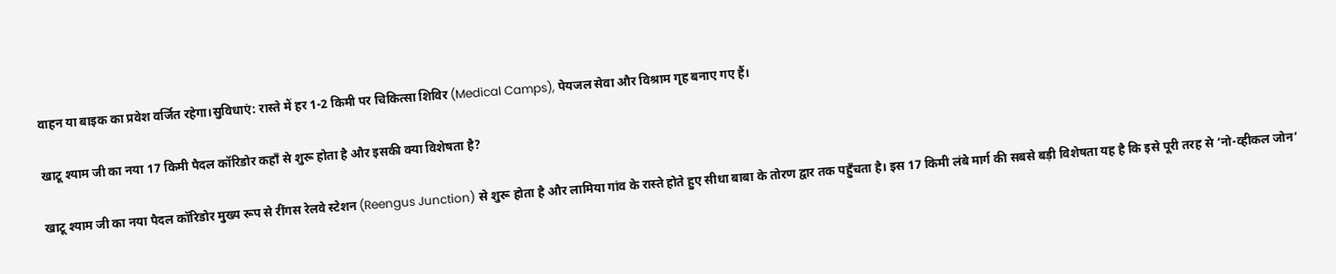वाहन या बाइक का प्रवेश वर्जित रहेगा।सुविधाएं: रास्ते में हर 1-2 किमी पर चिकित्सा शिविर (Medical Camps), पेयजल सेवा और विश्राम गृह बनाए गए हैं।

खाटू श्याम जी का नया 17 किमी पैदल कॉरिडोर कहाँ से शुरू होता है और इसकी क्या विशेषता है?

खाटू श्याम जी का नया पैदल कॉरिडोर मुख्य रूप से रींगस रेलवे स्टेशन (Reengus Junction) से शुरू होता है और लामिया गांव के रास्ते होते हुए सीधा बाबा के तोरण द्वार तक पहुँचता है। इस 17 किमी लंबे मार्ग की सबसे बड़ी विशेषता यह है कि इसे पूरी तरह से ‘नो-व्हीकल जोन’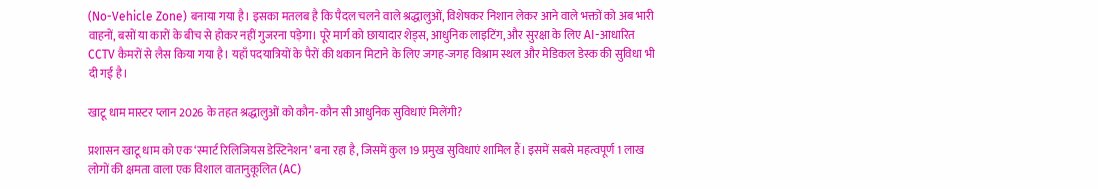(No-Vehicle Zone) बनाया गया है। इसका मतलब है कि पैदल चलने वाले श्रद्धालुओं, विशेषकर निशान लेकर आने वाले भक्तों को अब भारी वाहनों, बसों या कारों के बीच से होकर नहीं गुजरना पड़ेगा। पूरे मार्ग को छायादार शेड्स, आधुनिक लाइटिंग, और सुरक्षा के लिए AI-आधारित CCTV कैमरों से लैस किया गया है। यहाँ पदयात्रियों के पैरों की थकान मिटाने के लिए जगह-जगह विश्राम स्थल और मेडिकल डेस्क की सुविधा भी दी गई है।

खाटू धाम मास्टर प्लान 2026 के तहत श्रद्धालुओं को कौन-कौन सी आधुनिक सुविधाएं मिलेंगी?

प्रशासन खाटू धाम को एक ‘स्मार्ट रिलिजियस डेस्टिनेशन’ बना रहा है, जिसमें कुल 19 प्रमुख सुविधाएं शामिल हैं। इसमें सबसे महत्वपूर्ण 1 लाख लोगों की क्षमता वाला एक विशाल वातानुकूलित (AC)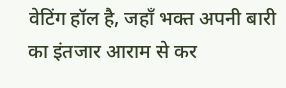वेटिंग हॉल है, जहाँ भक्त अपनी बारी का इंतजार आराम से कर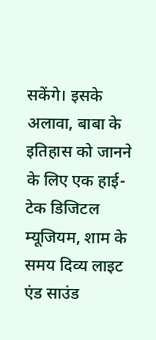सकेंगे। इसके अलावा, बाबा के इतिहास को जानने के लिए एक हाई-टेक डिजिटल म्यूजियम, शाम के समय दिव्य लाइट एंड साउंड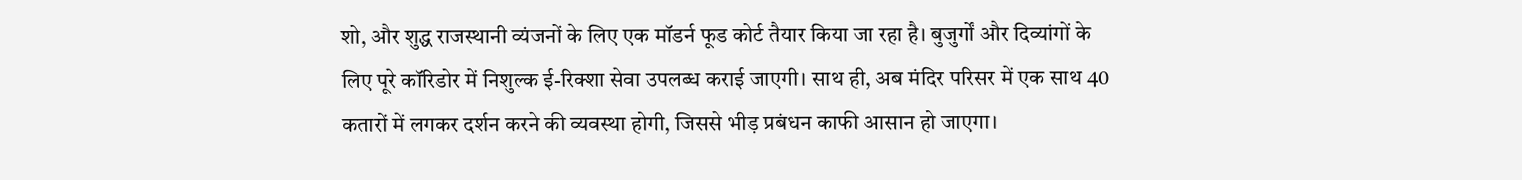शो, और शुद्ध राजस्थानी व्यंजनों के लिए एक मॉडर्न फूड कोर्ट तैयार किया जा रहा है। बुजुर्गों और दिव्यांगों के लिए पूरे कॉरिडोर में निशुल्क ई-रिक्शा सेवा उपलब्ध कराई जाएगी। साथ ही, अब मंदिर परिसर में एक साथ 40 कतारों में लगकर दर्शन करने की व्यवस्था होगी, जिससे भीड़ प्रबंधन काफी आसान हो जाएगा।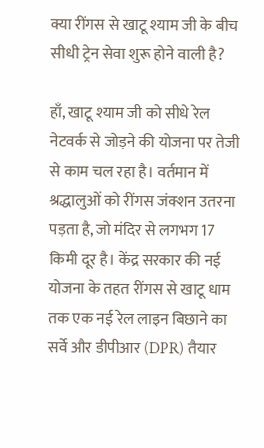क्या रींगस से खाटू श्याम जी के बीच सीधी ट्रेन सेवा शुरू होने वाली है?

हाँ, खाटू श्याम जी को सीधे रेल नेटवर्क से जोड़ने की योजना पर तेजी से काम चल रहा है। वर्तमान में श्रद्धालुओं को रींगस जंक्शन उतरना पड़ता है, जो मंदिर से लगभग 17 किमी दूर है। केंद्र सरकार की नई योजना के तहत रींगस से खाटू धाम तक एक नई रेल लाइन बिछाने का सर्वे और डीपीआर (DPR) तैयार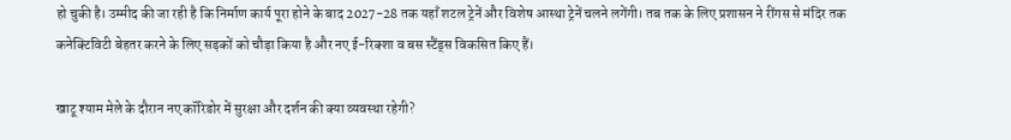हो चुकी है। उम्मीद की जा रही है कि निर्माण कार्य पूरा होने के बाद 2027-28 तक यहाँ शटल ट्रेनें और विशेष आस्था ट्रेनें चलने लगेंगी। तब तक के लिए प्रशासन ने रींगस से मंदिर तक कनेक्टिविटी बेहतर करने के लिए सड़कों को चौड़ा किया है और नए ई-रिक्शा व बस स्टैंड्स विकसित किए हैं।

खाटू श्याम मेले के दौरान नए कॉरिडोर में सुरक्षा और दर्शन की क्या व्यवस्था रहेगी?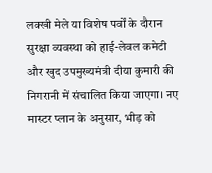लक्खी मेले या विशेष पर्वों के दौरान सुरक्षा व्यवस्था को हाई-लेवल कमेटी और खुद उपमुख्यमंत्री दीया कुमारी की निगरानी में संचालित किया जाएगा। नए मास्टर प्लान के अनुसार, भीड़ को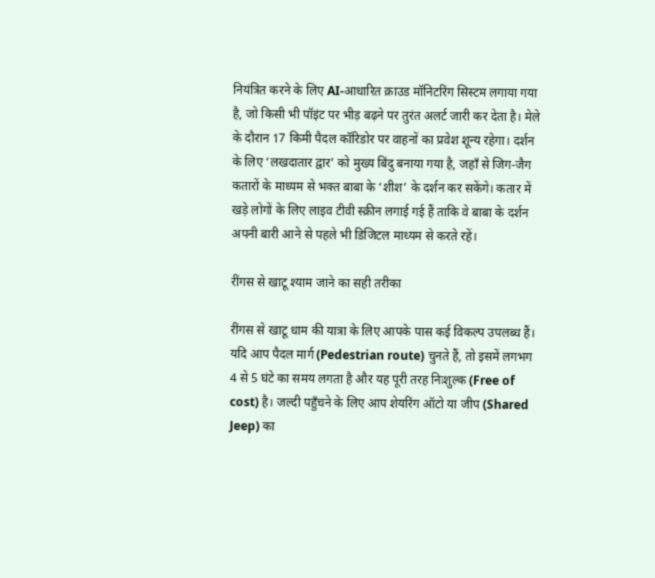नियंत्रित करने के लिए AI-आधारित क्राउड मॉनिटरिंग सिस्टम लगाया गया है, जो किसी भी पॉइंट पर भीड़ बढ़ने पर तुरंत अलर्ट जारी कर देता है। मेले के दौरान 17 किमी पैदल कॉरिडोर पर वाहनों का प्रवेश शून्य रहेगा। दर्शन के लिए ‘लखदातार द्वार’ को मुख्य बिंदु बनाया गया है, जहाँ से जिग-जैग कतारों के माध्यम से भक्त बाबा के ‘शीश’ के दर्शन कर सकेंगे। कतार में खड़े लोगों के लिए लाइव टीवी स्क्रीन लगाई गई हैं ताकि वे बाबा के दर्शन अपनी बारी आने से पहले भी डिजिटल माध्यम से करते रहें।

रींगस से खाटू श्याम जाने का सही तरीका

रींगस से खाटू धाम की यात्रा के लिए आपके पास कई विकल्प उपलब्ध हैं। यदि आप पैदल मार्ग (Pedestrian route) चुनते हैं, तो इसमें लगभग 4 से 5 घंटे का समय लगता है और यह पूरी तरह निःशुल्क (Free of cost) है। जल्दी पहुँचने के लिए आप शेयरिंग ऑटो या जीप (Shared Jeep) का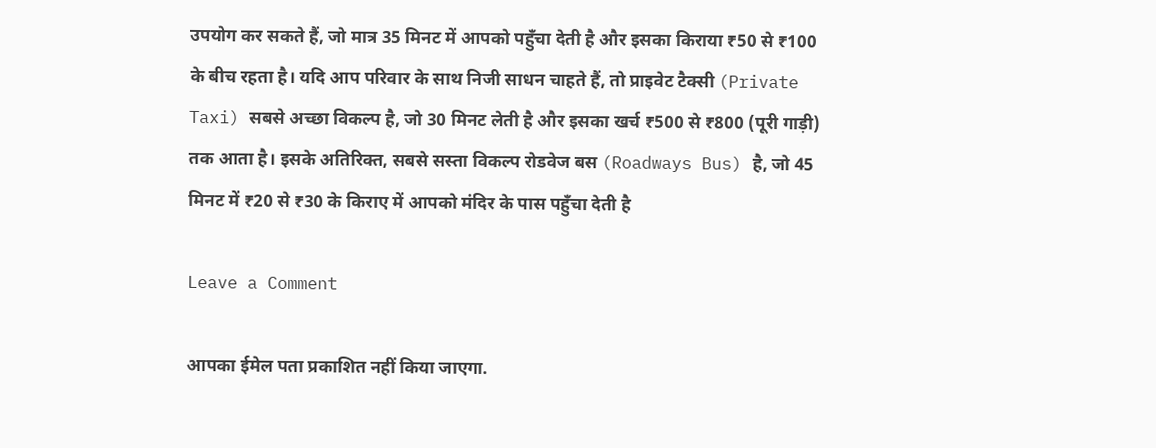उपयोग कर सकते हैं, जो मात्र 35 मिनट में आपको पहुँचा देती है और इसका किराया ₹50 से ₹100 के बीच रहता है। यदि आप परिवार के साथ निजी साधन चाहते हैं, तो प्राइवेट टैक्सी (Private Taxi) सबसे अच्छा विकल्प है, जो 30 मिनट लेती है और इसका खर्च ₹500 से ₹800 (पूरी गाड़ी) तक आता है। इसके अतिरिक्त, सबसे सस्ता विकल्प रोडवेज बस (Roadways Bus) है, जो 45 मिनट में ₹20 से ₹30 के किराए में आपको मंदिर के पास पहुँचा देती है

Leave a Comment

आपका ईमेल पता प्रकाशित नहीं किया जाएगा.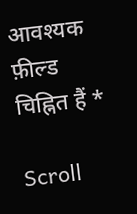आवश्यक फ़ील्ड चिह्नित हैं *

Scroll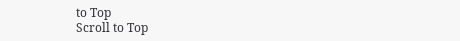to Top
Scroll to Top